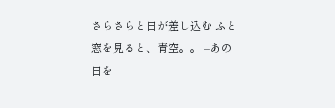さらさらと日が差し込む ふと窓を見ると、青空。。 –あの日を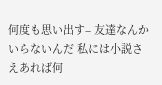何度も思い出す– 友達なんかいらないんだ 私には小説さえあれば何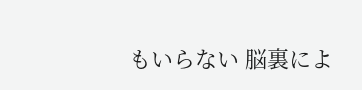もいらない 脳裏によ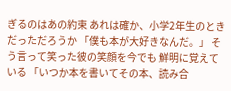ぎるのはあの約束 あれは確か、小学2年生のときだっただろうか 「僕も本が大好きなんだ。」 そう言って笑った彼の笑顔を今でも 鮮明に覚えている 「いつか本を書いてその本、読み合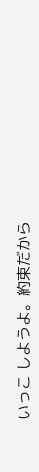いっこ しようよ。約束だから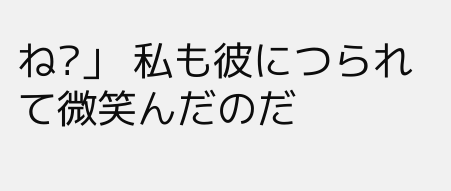ね?」 私も彼につられて微笑んだのだ